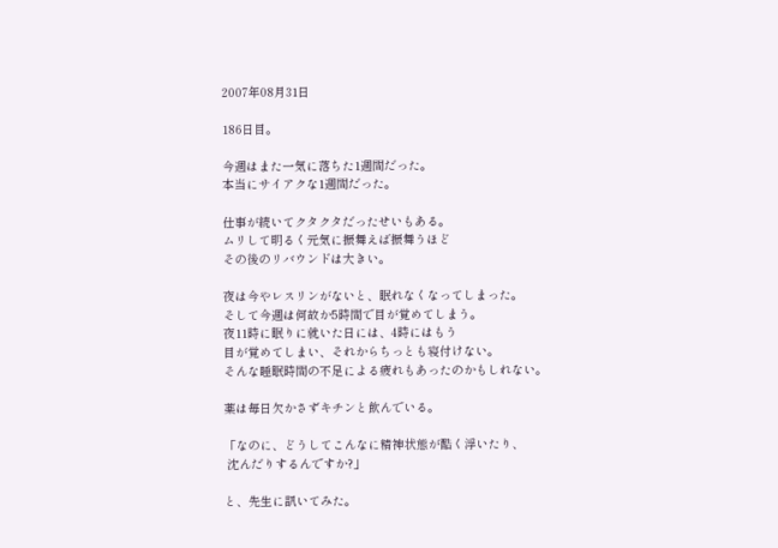2007年08月31日

186日目。

今週はまた一気に落ちた1週間だった。
本当にサイアクな1週間だった。

仕事が続いてクタクタだったせいもある。
ムリして明るく元気に振舞えば振舞うほど
その後のリバウンドは大きい。

夜は今やレスリンがないと、眠れなくなってしまった。
そして今週は何故か5時間で目が覚めてしまう。
夜11時に眠りに就いた日には、4時にはもう
目が覚めてしまい、それからちっとも寝付けない。
そんな睡眠時間の不足による疲れもあったのかもしれない。

薬は毎日欠かさずキチンと飲んでいる。

「なのに、どうしてこんなに精神状態が酷く浮いたり、
 沈んだりするんですか?」

と、先生に訊いてみた。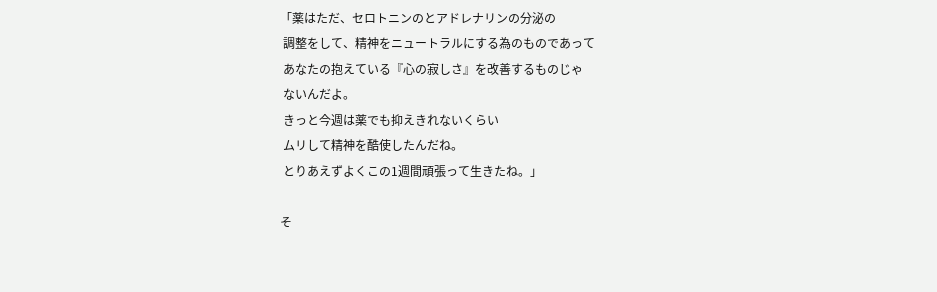「薬はただ、セロトニンのとアドレナリンの分泌の
 調整をして、精神をニュートラルにする為のものであって
 あなたの抱えている『心の寂しさ』を改善するものじゃ
 ないんだよ。
 きっと今週は薬でも抑えきれないくらい
 ムリして精神を酷使したんだね。
 とりあえずよくこの1週間頑張って生きたね。」

そ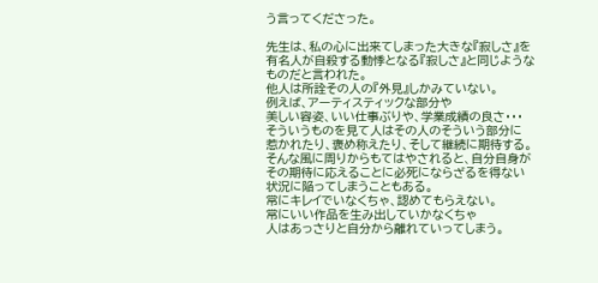う言ってくださった。

先生は、私の心に出来てしまった大きな『寂しさ』を
有名人が自殺する動悸となる『寂しさ』と同じような
ものだと言われた。
他人は所詮その人の『外見』しかみていない。
例えば、アーティスティックな部分や
美しい容姿、いい仕事ぶりや、学業成績の良さ・・・
そういうものを見て人はその人のそういう部分に
惹かれたり、褒め称えたり、そして継続に期待する。
そんな風に周りからもてはやされると、自分自身が
その期待に応えることに必死にならざるを得ない
状況に陥ってしまうこともある。
常にキレイでいなくちゃ、認めてもらえない。
常にいい作品を生み出していかなくちゃ
人はあっさりと自分から離れていってしまう。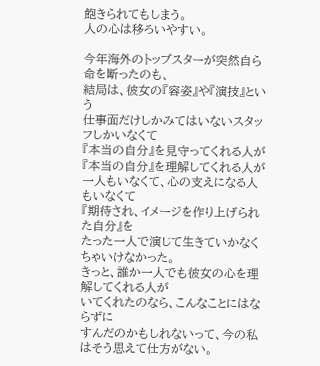飽きられてもしまう。
人の心は移ろいやすい。

今年海外のトップスターが突然自ら命を断ったのも、
結局は、彼女の『容姿』や『演技』という
仕事面だけしかみてはいないスタッフしかいなくて
『本当の自分』を見守ってくれる人が
『本当の自分』を理解してくれる人が
一人もいなくて、心の支えになる人もいなくて
『期待され、イメージを作り上げられた自分』を
たった一人で演じて生きていかなくちゃいけなかった。
きっと、誰か一人でも彼女の心を理解してくれる人が
いてくれたのなら、こんなことにはならずに
すんだのかもしれないって、今の私はそう思えて仕方がない。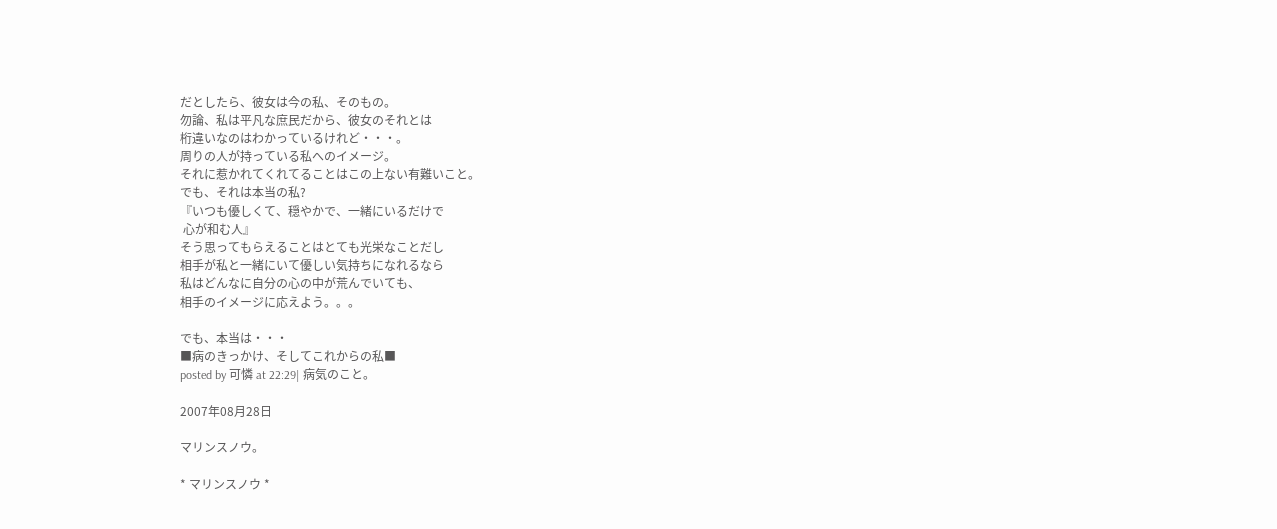だとしたら、彼女は今の私、そのもの。
勿論、私は平凡な庶民だから、彼女のそれとは
桁違いなのはわかっているけれど・・・。
周りの人が持っている私へのイメージ。
それに惹かれてくれてることはこの上ない有難いこと。
でも、それは本当の私?
『いつも優しくて、穏やかで、一緒にいるだけで
 心が和む人』
そう思ってもらえることはとても光栄なことだし
相手が私と一緒にいて優しい気持ちになれるなら
私はどんなに自分の心の中が荒んでいても、
相手のイメージに応えよう。。。

でも、本当は・・・
■病のきっかけ、そしてこれからの私■
posted by 可憐 at 22:29| 病気のこと。

2007年08月28日

マリンスノウ。

* マリンスノウ *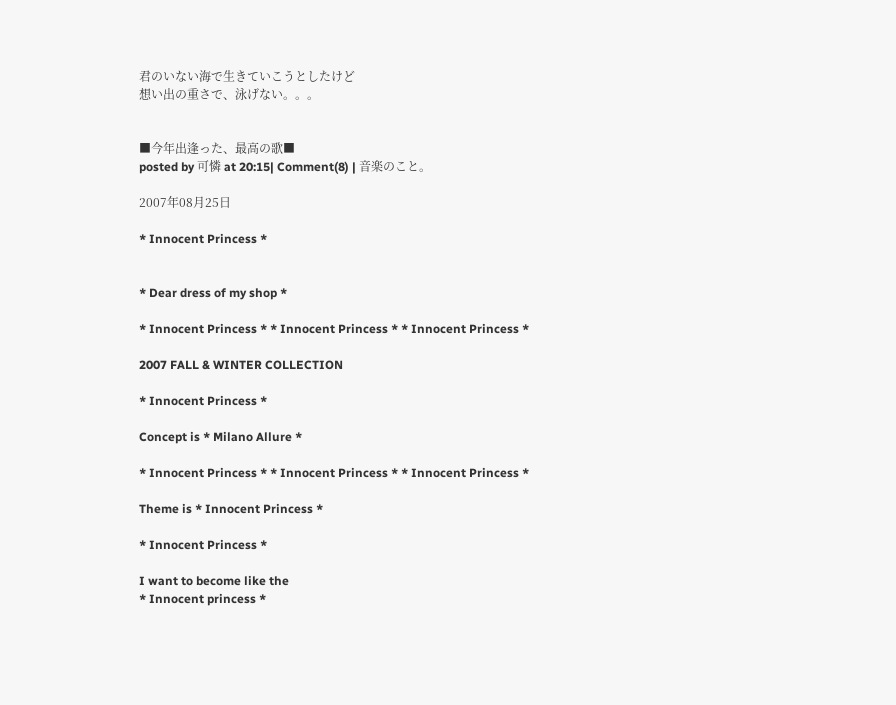君のいない海で生きていこうとしたけど
想い出の重さで、泳げない。。。


■今年出逢った、最高の歌■
posted by 可憐 at 20:15| Comment(8) | 音楽のこと。

2007年08月25日

* Innocent Princess *


* Dear dress of my shop *

* Innocent Princess * * Innocent Princess * * Innocent Princess *

2007 FALL & WINTER COLLECTION

* Innocent Princess *

Concept is * Milano Allure *

* Innocent Princess * * Innocent Princess * * Innocent Princess *

Theme is * Innocent Princess *

* Innocent Princess *

I want to become like the
* Innocent princess *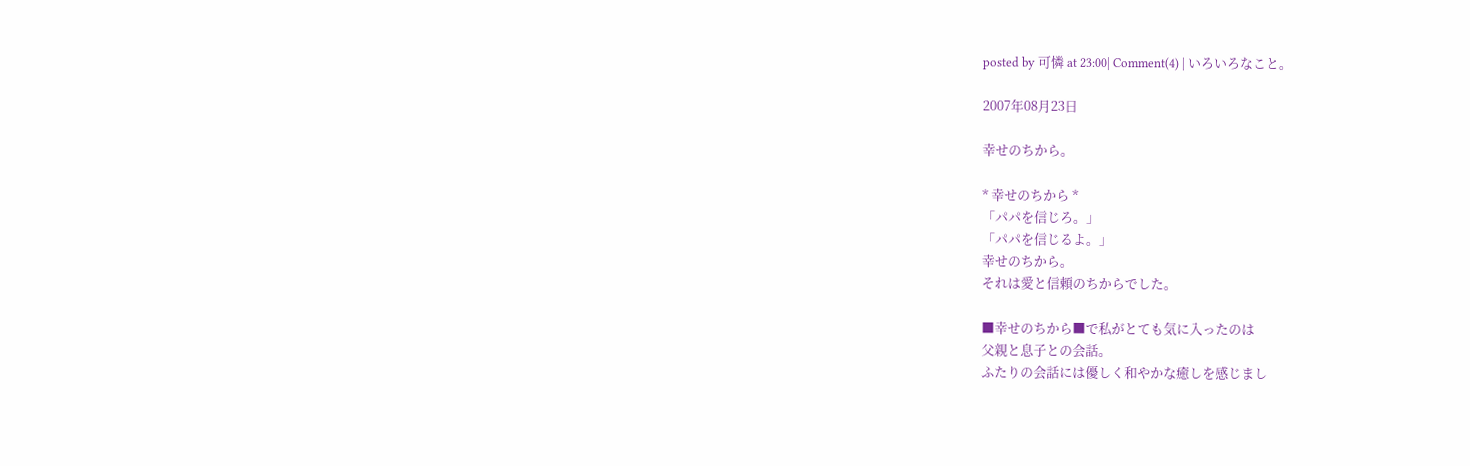posted by 可憐 at 23:00| Comment(4) | いろいろなこと。

2007年08月23日

幸せのちから。

* 幸せのちから *
「パパを信じろ。」
「パパを信じるよ。」
幸せのちから。
それは愛と信頼のちからでした。

■幸せのちから■で私がとても気に入ったのは
父親と息子との会話。
ふたりの会話には優しく和やかな癒しを感じまし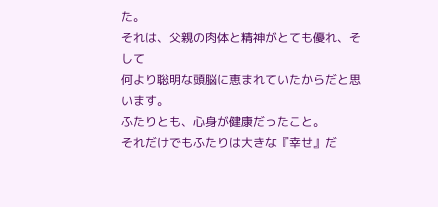た。
それは、父親の肉体と精神がとても優れ、そして
何より聡明な頭脳に恵まれていたからだと思います。
ふたりとも、心身が健康だったこと。
それだけでもふたりは大きな『幸せ』だ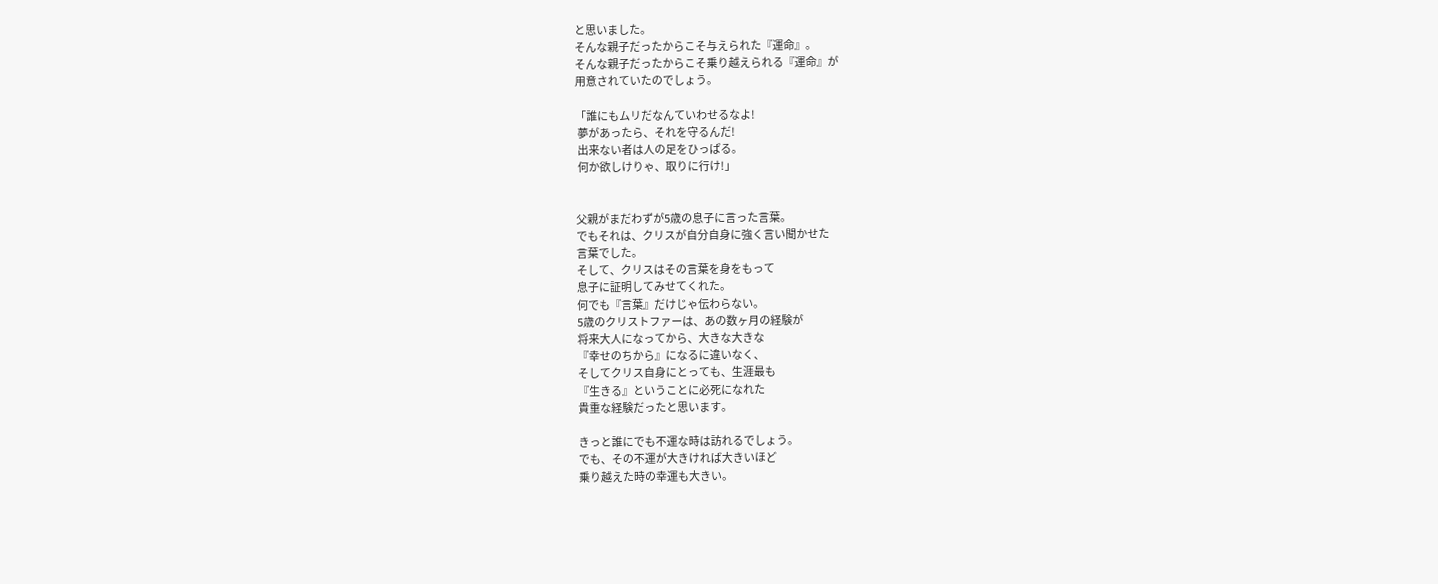と思いました。
そんな親子だったからこそ与えられた『運命』。
そんな親子だったからこそ乗り越えられる『運命』が
用意されていたのでしょう。

「誰にもムリだなんていわせるなよ!
 夢があったら、それを守るんだ!
 出来ない者は人の足をひっぱる。
 何か欲しけりゃ、取りに行け!」


父親がまだわずが5歳の息子に言った言葉。
でもそれは、クリスが自分自身に強く言い聞かせた
言葉でした。
そして、クリスはその言葉を身をもって
息子に証明してみせてくれた。
何でも『言葉』だけじゃ伝わらない。
5歳のクリストファーは、あの数ヶ月の経験が
将来大人になってから、大きな大きな
『幸せのちから』になるに違いなく、
そしてクリス自身にとっても、生涯最も
『生きる』ということに必死になれた
貴重な経験だったと思います。

きっと誰にでも不運な時は訪れるでしょう。
でも、その不運が大きければ大きいほど
乗り越えた時の幸運も大きい。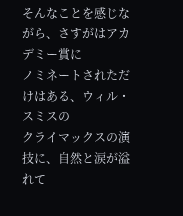そんなことを感じながら、さすがはアカデミー賞に
ノミネートされただけはある、ウィル・スミスの
クライマックスの演技に、自然と涙が溢れて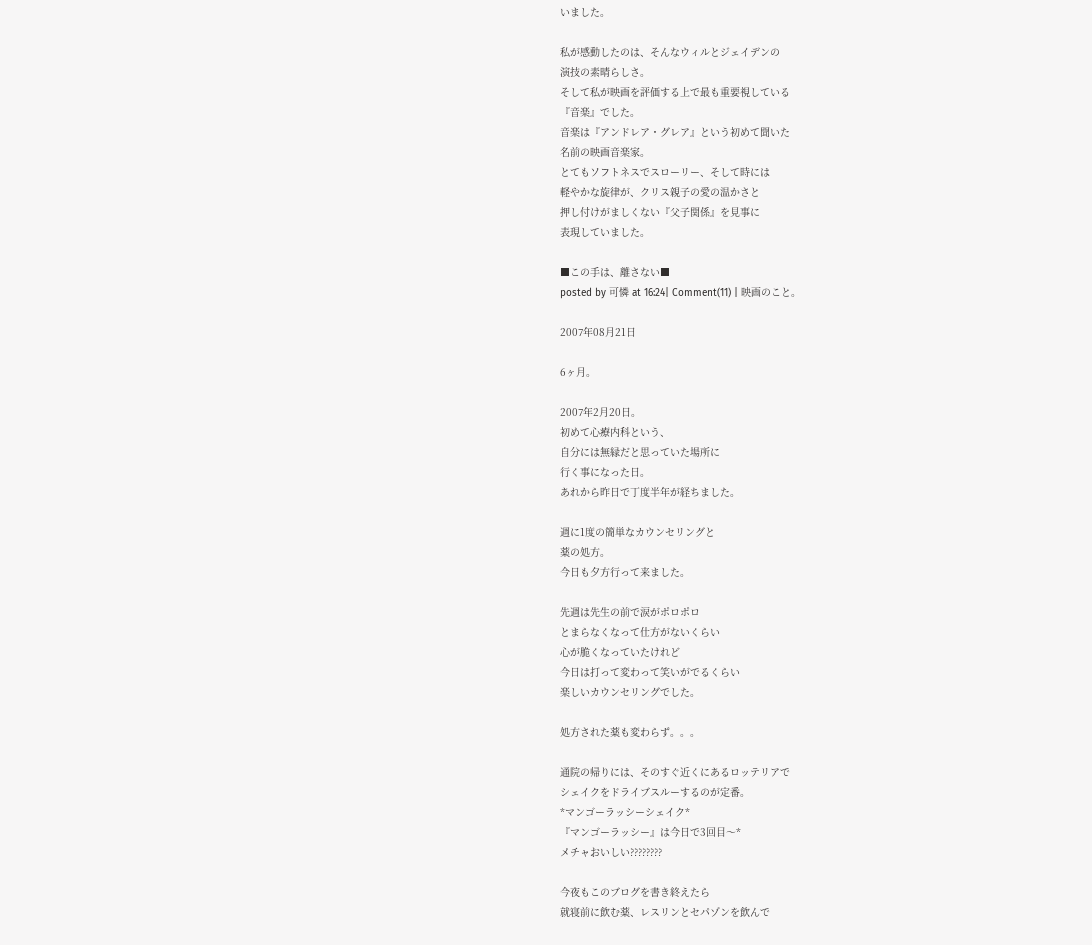いました。

私が感動したのは、そんなウィルとジェイデンの
演技の素晴らしさ。
そして私が映画を評価する上で最も重要視している
『音楽』でした。
音楽は『アンドレア・グレア』という初めて聞いた
名前の映画音楽家。
とてもソフトネスでスローリー、そして時には
軽やかな旋律が、クリス親子の愛の温かさと
押し付けがましくない『父子関係』を見事に
表現していました。

■この手は、離さない■
posted by 可憐 at 16:24| Comment(11) | 映画のこと。

2007年08月21日

6ヶ月。

2007年2月20日。
初めて心療内科という、
自分には無縁だと思っていた場所に
行く事になった日。
あれから昨日で丁度半年が経ちました。

週に1度の簡単なカウンセリングと
薬の処方。
今日も夕方行って来ました。

先週は先生の前で涙がポロポロ
とまらなくなって仕方がないくらい
心が脆くなっていたけれど
今日は打って変わって笑いがでるくらい
楽しいカウンセリングでした。

処方された薬も変わらず。。。

通院の帰りには、そのすぐ近くにあるロッテリアで
シェイクをドライブスルーするのが定番。
*マンゴーラッシーシェイク*
『マンゴーラッシー』は今日で3回目〜*
メチャおいしい????????

今夜もこのブログを書き終えたら
就寝前に飲む薬、レスリンとセパゾンを飲んで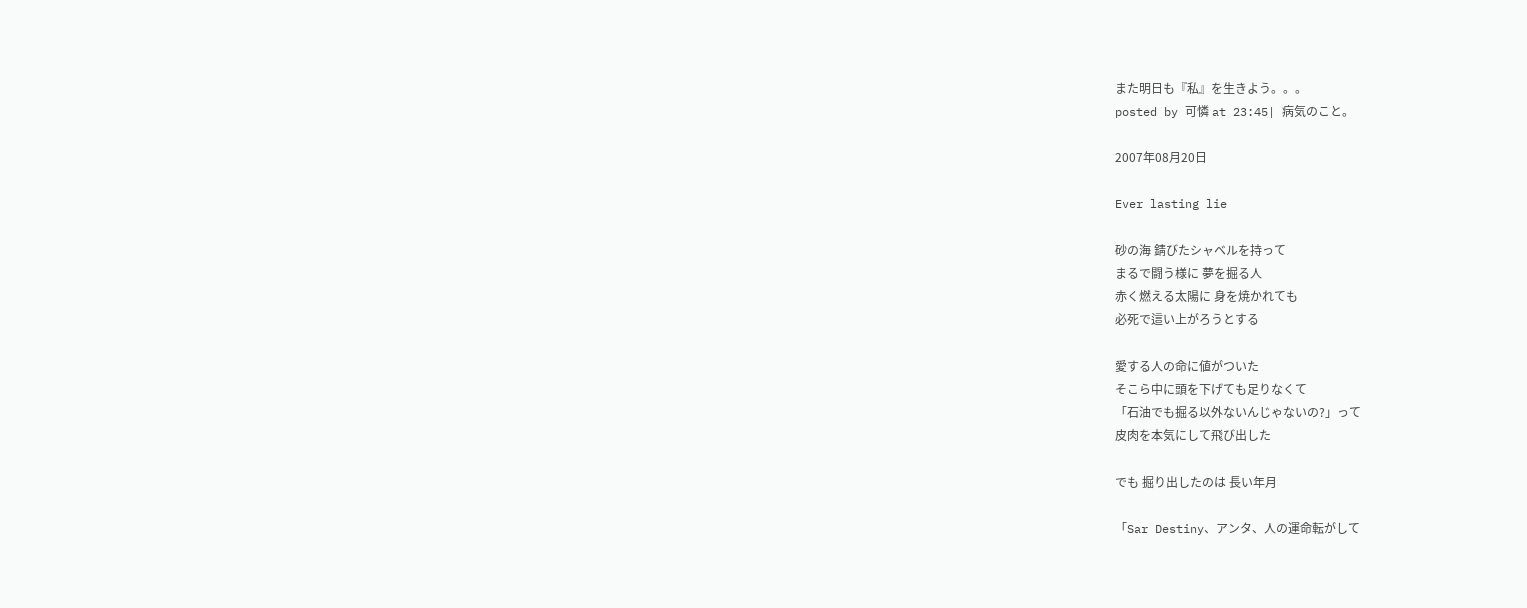また明日も『私』を生きよう。。。
posted by 可憐 at 23:45| 病気のこと。

2007年08月20日

Ever lasting lie

砂の海 錆びたシャベルを持って
まるで闘う様に 夢を掘る人
赤く燃える太陽に 身を焼かれても
必死で這い上がろうとする

愛する人の命に値がついた
そこら中に頭を下げても足りなくて
「石油でも掘る以外ないんじゃないの?」って
皮肉を本気にして飛び出した

でも 掘り出したのは 長い年月

「Sar Destiny、アンタ、人の運命転がして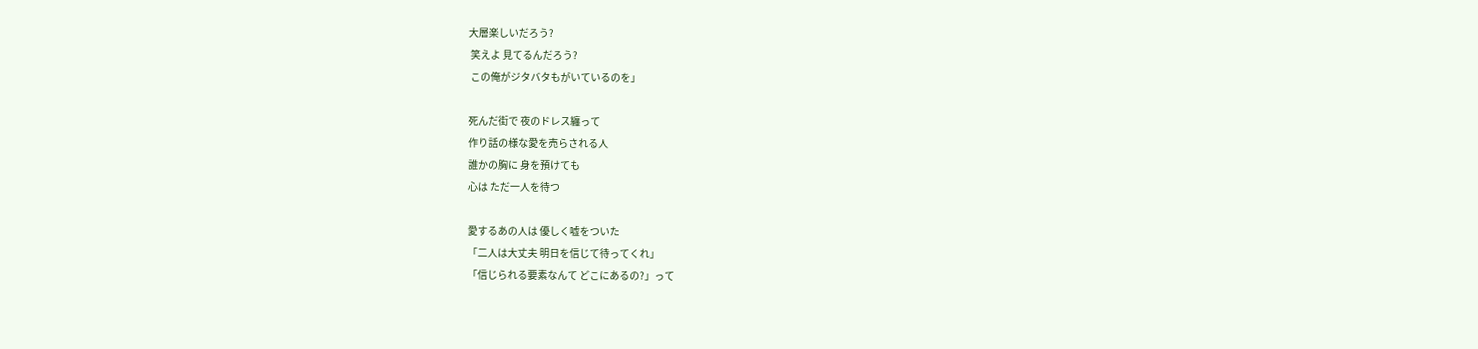大層楽しいだろう?
 笑えよ 見てるんだろう?
 この俺がジタバタもがいているのを」

死んだ街で 夜のドレス纏って
作り話の様な愛を売らされる人
誰かの胸に 身を預けても
心は ただ一人を待つ

愛するあの人は 優しく嘘をついた
「二人は大丈夫 明日を信じて待ってくれ」
「信じられる要素なんて どこにあるの?」って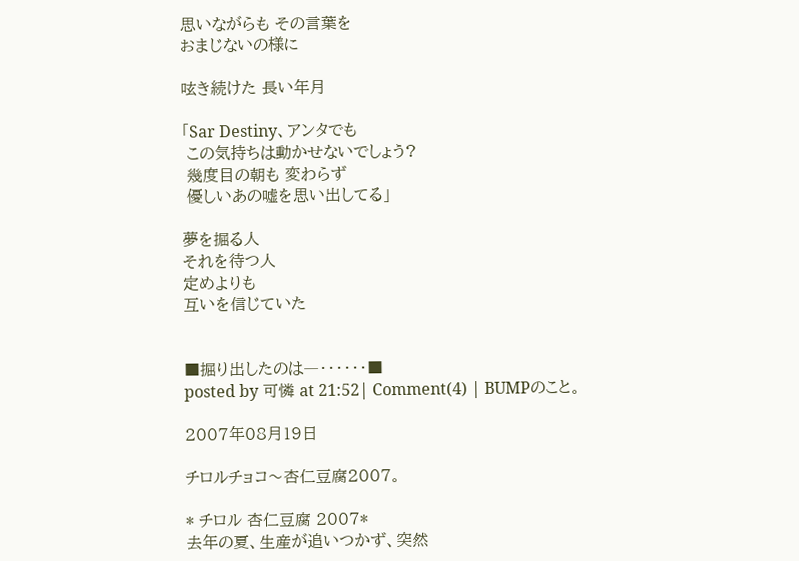思いながらも その言葉を
おまじないの様に

呟き続けた 長い年月

「Sar Destiny、アンタでも
 この気持ちは動かせないでしょう?
 幾度目の朝も 変わらず
 優しいあの嘘を思い出してる」

夢を掘る人
それを待つ人
定めよりも
互いを信じていた


■掘り出したのは―・・・・・・■
posted by 可憐 at 21:52| Comment(4) | BUMPのこと。

2007年08月19日

チロルチョコ〜杏仁豆腐2007。

* チロル 杏仁豆腐 2007*
去年の夏、生産が追いつかず、突然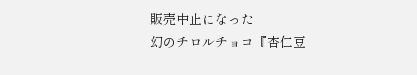販売中止になった
幻のチロルチョコ『杏仁豆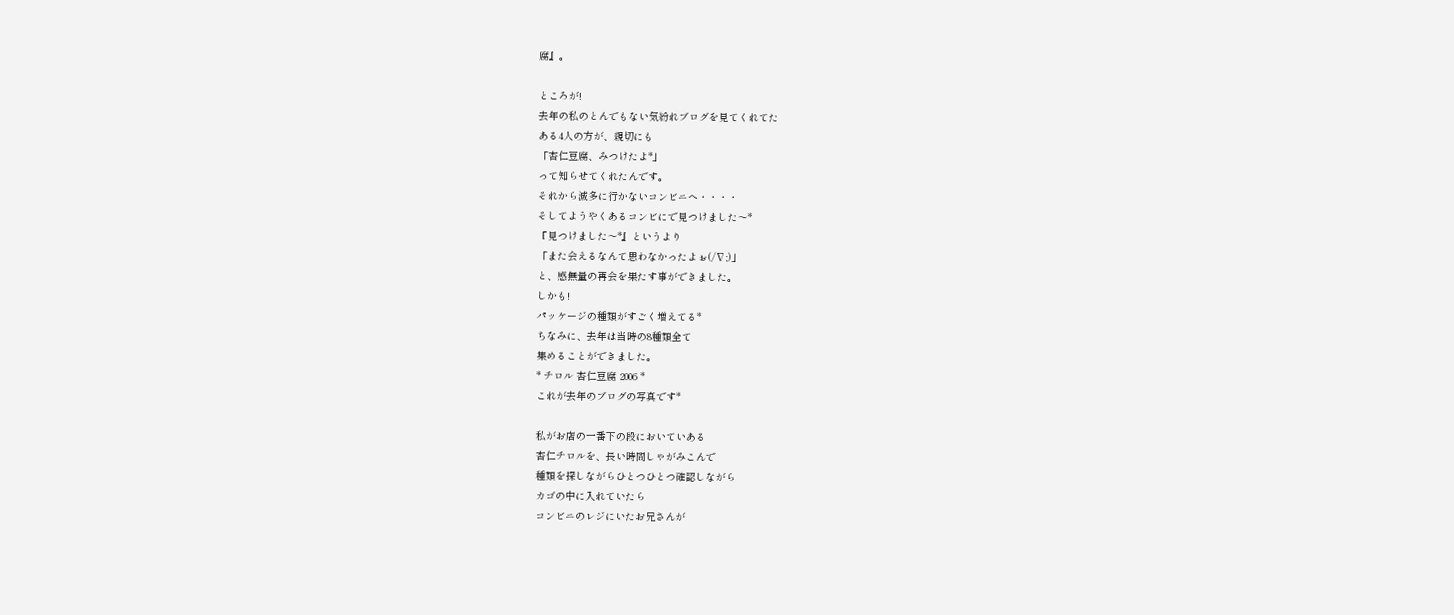腐』。

ところが!
去年の私のとんでもない気紛れブログを見てくれてた
ある4人の方が、親切にも
「杏仁豆腐、みつけたよ*」
って知らせてくれたんです。
それから滅多に行かないコンビニへ・・・・
そしてようやくあるコンビにで見つけました〜*
『見つけました〜*』というより
「また会えるなんて思わなかったよぉ(/∇;)」
と、感無量の再会を果たす事ができました。
しかも!
パッケージの種類がすごく増えてる*
ちなみに、去年は当時の8種類全て
集めることができました。
* チロル 杏仁豆腐 2006 *
これが去年のブログの写真です*

私がお店の一番下の段においていある
杏仁チロルを、長い時間しゃがみこんで
種類を探しながらひとつひとつ確認しながら
カゴの中に入れていたら
コンビニのレジにいたお兄さんが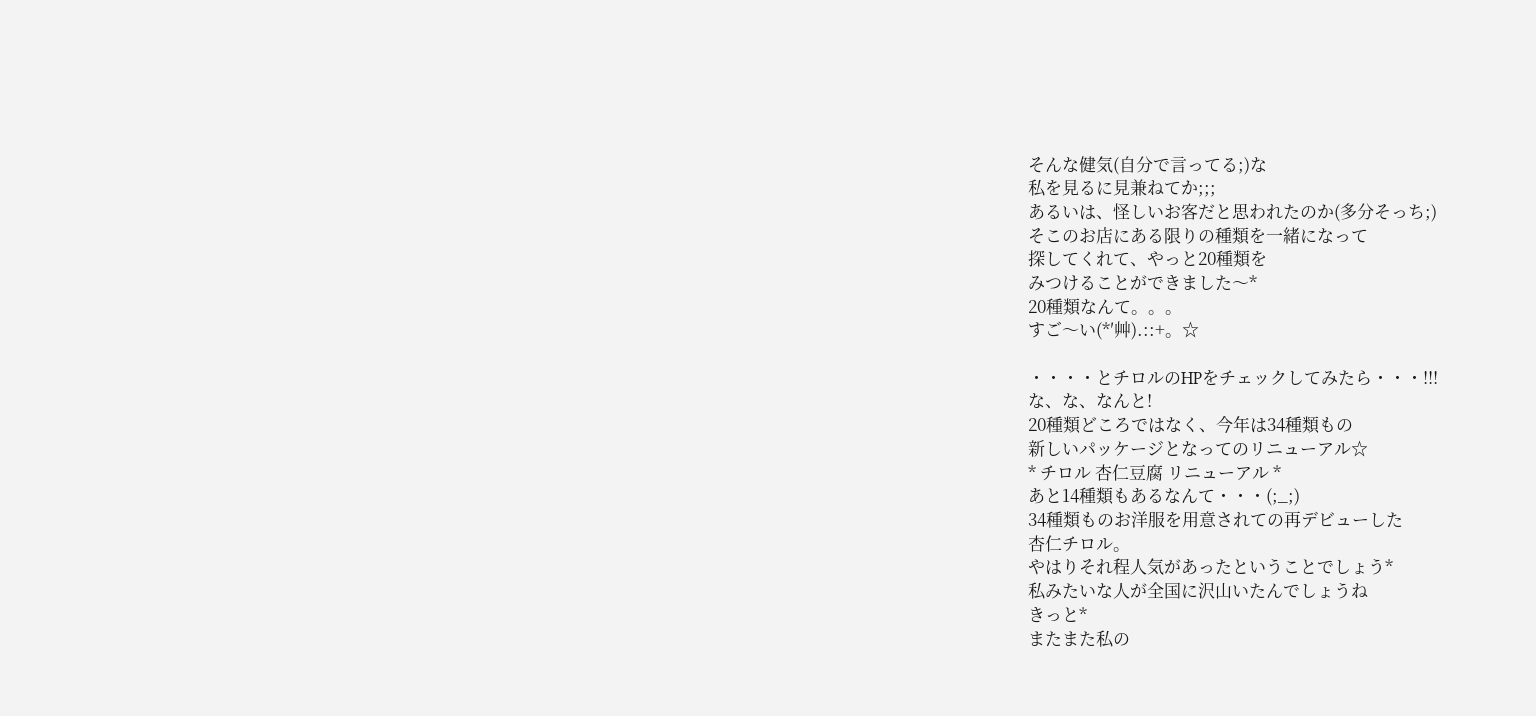そんな健気(自分で言ってる;)な
私を見るに見兼ねてか;;;
あるいは、怪しいお客だと思われたのか(多分そっち;)
そこのお店にある限りの種類を一緒になって
探してくれて、やっと20種類を
みつけることができました〜*
20種類なんて。。。
すご〜い(*′艸).::+。☆

・・・・とチロルのHPをチェックしてみたら・・・!!!
な、な、なんと!
20種類どころではなく、今年は34種類もの
新しいパッケージとなってのリニューアル☆
* チロル 杏仁豆腐 リニューアル *
あと14種類もあるなんて・・・(;_;)
34種類ものお洋服を用意されての再デビューした
杏仁チロル。
やはりそれ程人気があったということでしょう*
私みたいな人が全国に沢山いたんでしょうね
きっと*
またまた私の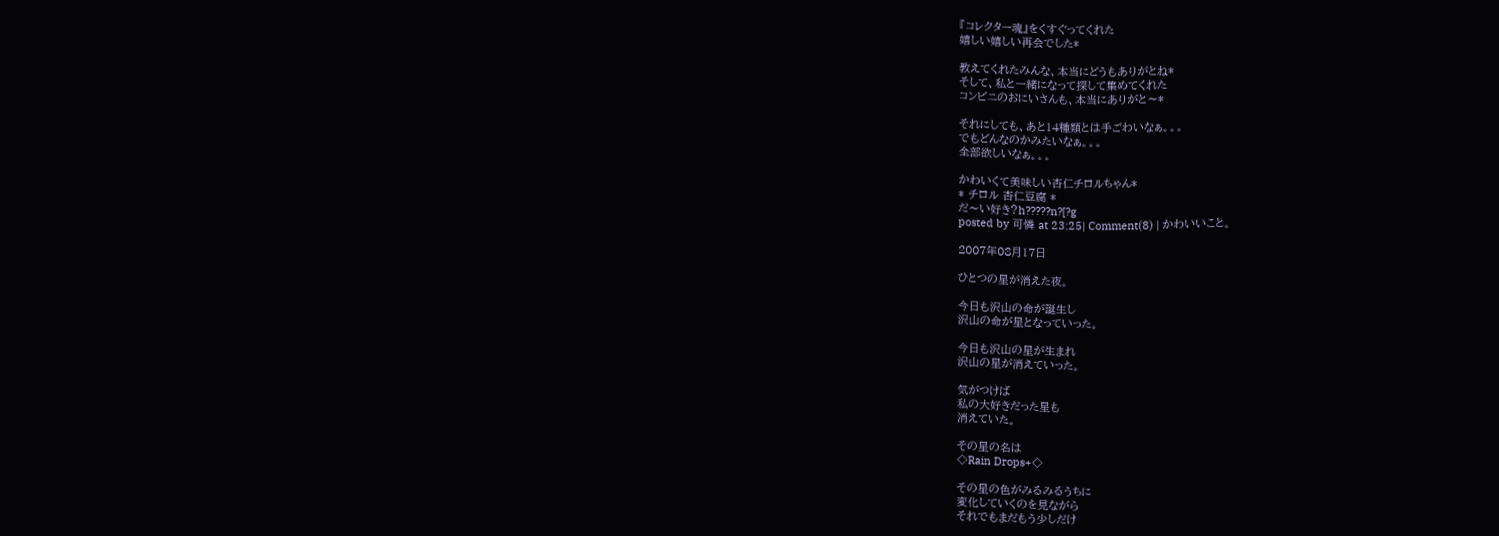『コレクター魂』をくすぐってくれた
嬉しい嬉しい再会でした*

教えてくれたみんな、本当にどうもありがとね*
そして、私と一緒になって探して集めてくれた
コンビニのおにいさんも、本当にありがと〜*

それにしても、あと14種類とは手ごわいなぁ。。。
でもどんなのかみたいなぁ。。。
全部欲しいなぁ。。。

かわいくて美味しい杏仁チロルちゃん*
* チロル 杏仁豆腐 *
だ〜い好き?h?????n?[?g
posted by 可憐 at 23:25| Comment(8) | かわいいこと。

2007年08月17日

ひとつの星が消えた夜。

今日も沢山の命が誕生し
沢山の命が星となっていった。

今日も沢山の星が生まれ
沢山の星が消えていった。

気がつけば
私の大好きだった星も
消えていた。

その星の名は
◇Rain Drops+◇

その星の色がみるみるうちに
変化していくのを見ながら
それでもまだもう少しだけ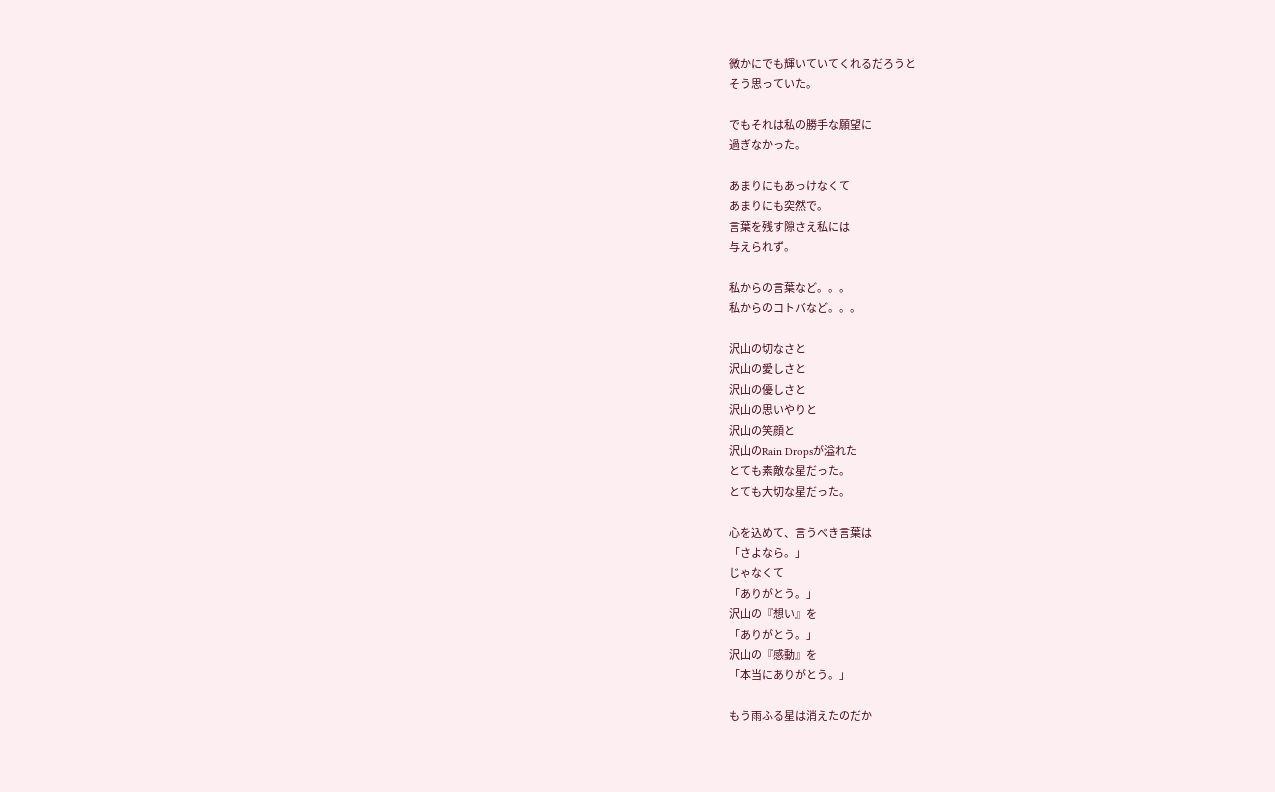微かにでも輝いていてくれるだろうと
そう思っていた。

でもそれは私の勝手な願望に
過ぎなかった。

あまりにもあっけなくて
あまりにも突然で。
言葉を残す隙さえ私には
与えられず。

私からの言葉など。。。
私からのコトバなど。。。

沢山の切なさと
沢山の愛しさと
沢山の優しさと
沢山の思いやりと
沢山の笑顔と
沢山のRain Dropsが溢れた
とても素敵な星だった。
とても大切な星だった。

心を込めて、言うべき言葉は
「さよなら。」
じゃなくて
「ありがとう。」
沢山の『想い』を
「ありがとう。」
沢山の『感動』を
「本当にありがとう。」

もう雨ふる星は消えたのだか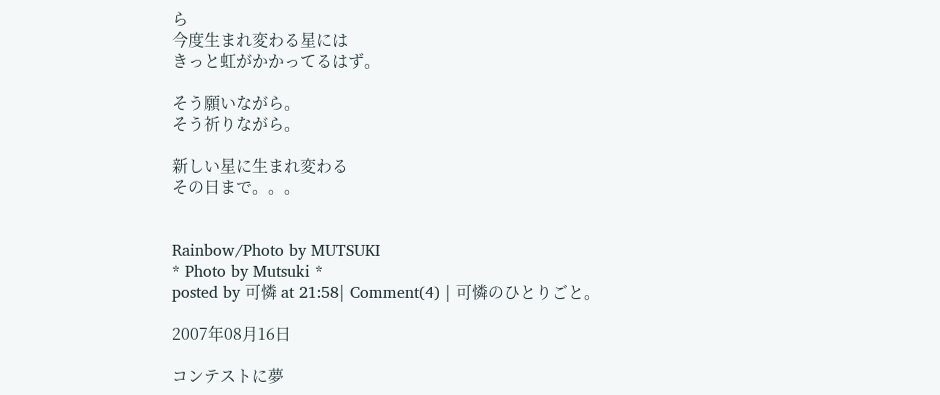ら
今度生まれ変わる星には
きっと虹がかかってるはず。

そう願いながら。
そう祈りながら。

新しい星に生まれ変わる
その日まで。。。


Rainbow/Photo by MUTSUKI
* Photo by Mutsuki *
posted by 可憐 at 21:58| Comment(4) | 可憐のひとりごと。

2007年08月16日

コンテストに夢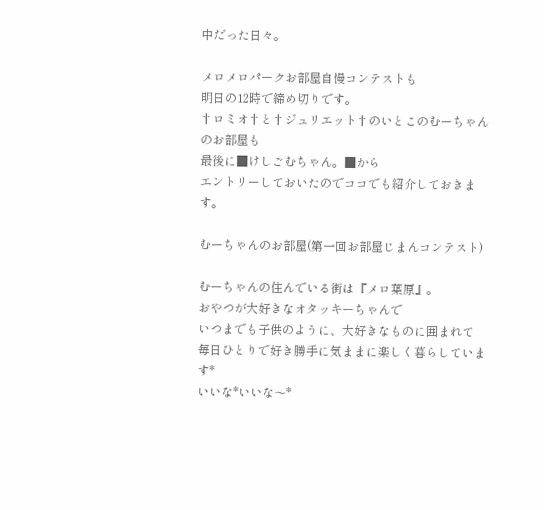中だった日々。

メロメロパークお部屋自慢コンテストも
明日の12時で締め切りです。
†ロミオ†と†ジュリエット†のいとこのむーちゃんのお部屋も
最後に■けしごむちゃん。■から
エントリーしておいたのでココでも紹介しておきます。

むーちゃんのお部屋(第一回お部屋じまんコンテスト)

むーちゃんの住んでいる街は『メロ葉原』。
おやつが大好きなオタッキーちゃんで
いつまでも子供のように、大好きなものに囲まれて
毎日ひとりで好き勝手に気ままに楽しく暮らしています*
いいな*いいな〜*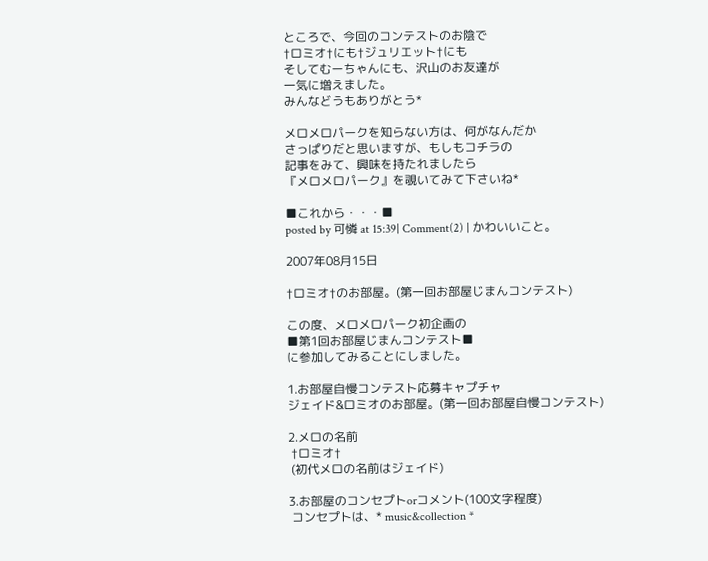ところで、今回のコンテストのお陰で
†ロミオ†にも†ジュリエット†にも
そしてむーちゃんにも、沢山のお友達が
一気に増えました。
みんなどうもありがとう*

メロメロパークを知らない方は、何がなんだか
さっぱりだと思いますが、もしもコチラの
記事をみて、興味を持たれましたら
『メロメロパーク』を覗いてみて下さいね*

■これから・・・■
posted by 可憐 at 15:39| Comment(2) | かわいいこと。

2007年08月15日

†ロミオ†のお部屋。(第一回お部屋じまんコンテスト)

この度、メロメロパーク初企画の
■第1回お部屋じまんコンテスト■
に参加してみることにしました。

1.お部屋自慢コンテスト応募キャプチャ
ジェイド&ロミオのお部屋。(第一回お部屋自慢コンテスト)

2.メロの名前
 †ロミオ†
 (初代メロの名前はジェイド)

3.お部屋のコンセプトorコメント(100文字程度)
 コンセプトは、* music&collection *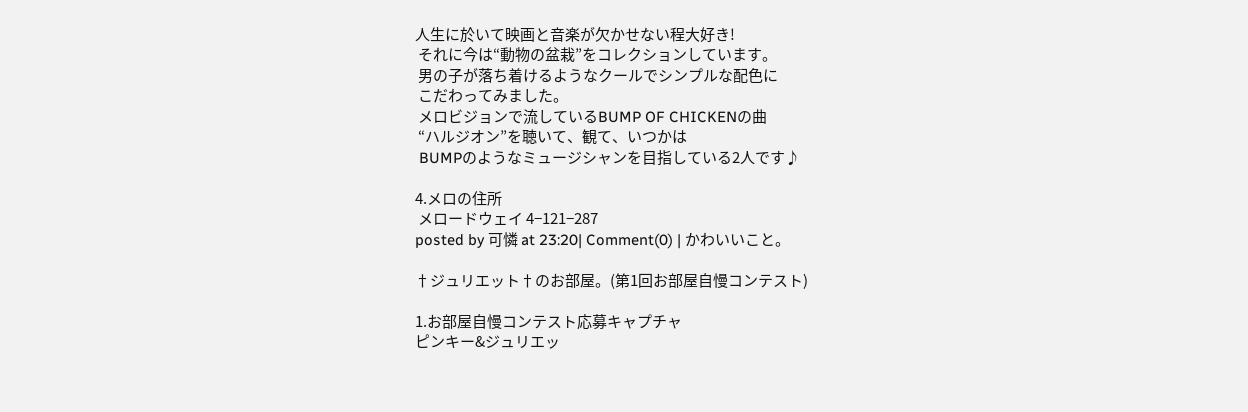人生に於いて映画と音楽が欠かせない程大好き!
 それに今は“動物の盆栽”をコレクションしています。
 男の子が落ち着けるようなクールでシンプルな配色に
 こだわってみました。
 メロビジョンで流しているBUMP OF CHICKENの曲
 “ハルジオン”を聴いて、観て、いつかは
 BUMPのようなミュージシャンを目指している2人です♪

4.メロの住所
 メロードウェイ 4−121−287
posted by 可憐 at 23:20| Comment(0) | かわいいこと。

†ジュリエット†のお部屋。(第1回お部屋自慢コンテスト)

1.お部屋自慢コンテスト応募キャプチャ
ピンキー&ジュリエッ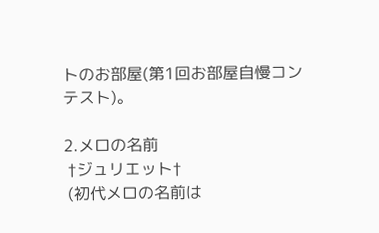トのお部屋(第1回お部屋自慢コンテスト)。

2.メロの名前
 †ジュリエット†
 (初代メロの名前は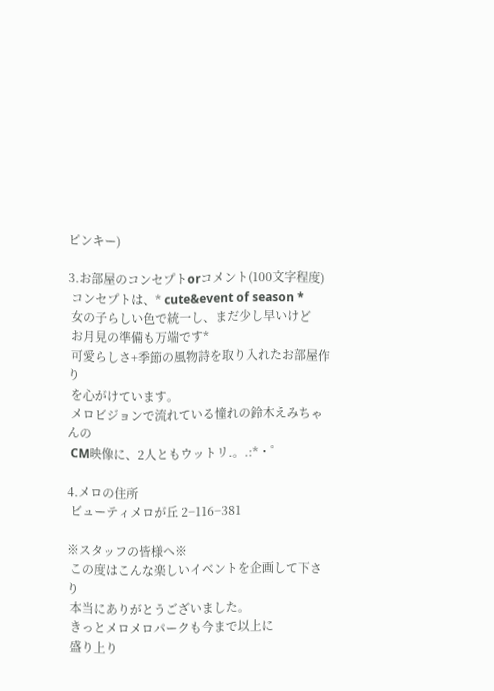ピンキー)

3.お部屋のコンセプトorコメント(100文字程度)
 コンセプトは、* cute&event of season *
 女の子らしい色で統一し、まだ少し早いけど
 お月見の準備も万端です*
 可愛らしさ+季節の風物詩を取り入れたお部屋作り
 を心がけています。
 メロビジョンで流れている憧れの鈴木えみちゃんの
 CM映像に、2人ともウットリ.。.:*・゜

4.メロの住所
 ビューティメロが丘 2−116−381

※スタッフの皆様へ※
 この度はこんな楽しいイベントを企画して下さり
 本当にありがとうございました。
 きっとメロメロパークも今まで以上に
 盛り上り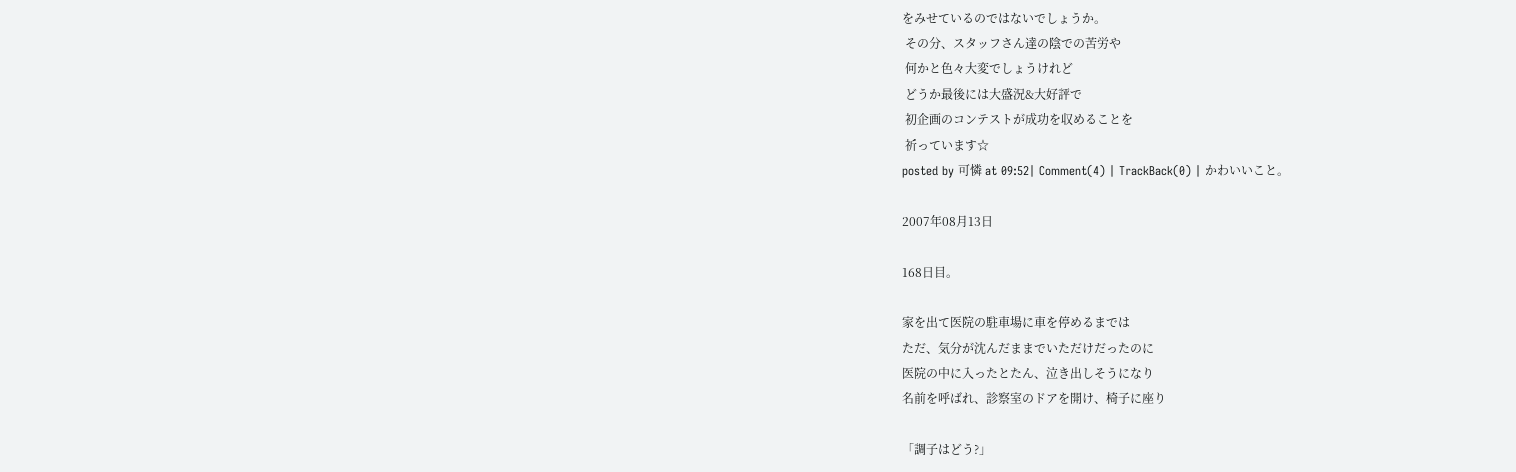をみせているのではないでしょうか。
 その分、スタッフさん達の陰での苦労や
 何かと色々大変でしょうけれど
 どうか最後には大盛況&大好評で
 初企画のコンテストが成功を収めることを
 祈っています☆
posted by 可憐 at 09:52| Comment(4) | TrackBack(0) | かわいいこと。

2007年08月13日

168日目。

家を出て医院の駐車場に車を停めるまでは
ただ、気分が沈んだままでいただけだったのに
医院の中に入ったとたん、泣き出しそうになり
名前を呼ばれ、診察室のドアを開け、椅子に座り

「調子はどう?」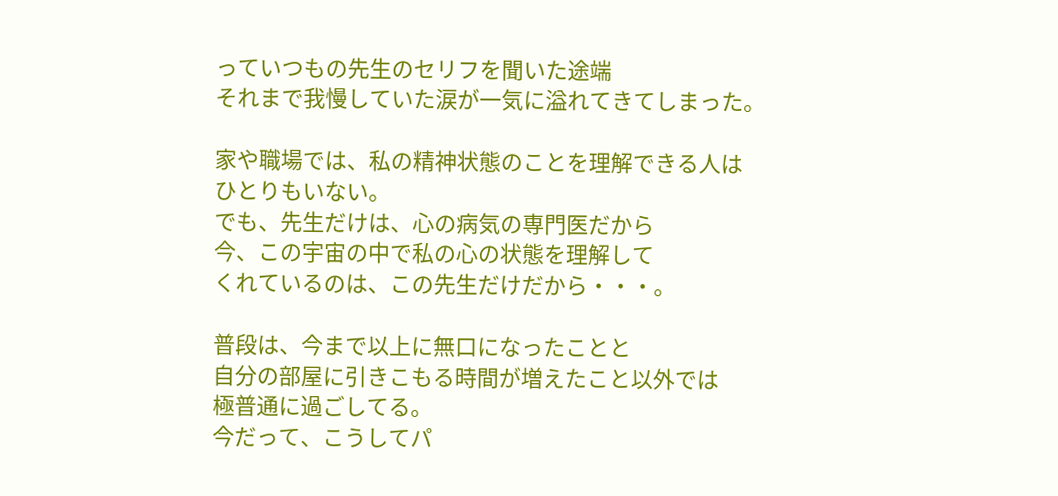っていつもの先生のセリフを聞いた途端
それまで我慢していた涙が一気に溢れてきてしまった。

家や職場では、私の精神状態のことを理解できる人は
ひとりもいない。
でも、先生だけは、心の病気の専門医だから
今、この宇宙の中で私の心の状態を理解して
くれているのは、この先生だけだから・・・。

普段は、今まで以上に無口になったことと
自分の部屋に引きこもる時間が増えたこと以外では
極普通に過ごしてる。
今だって、こうしてパ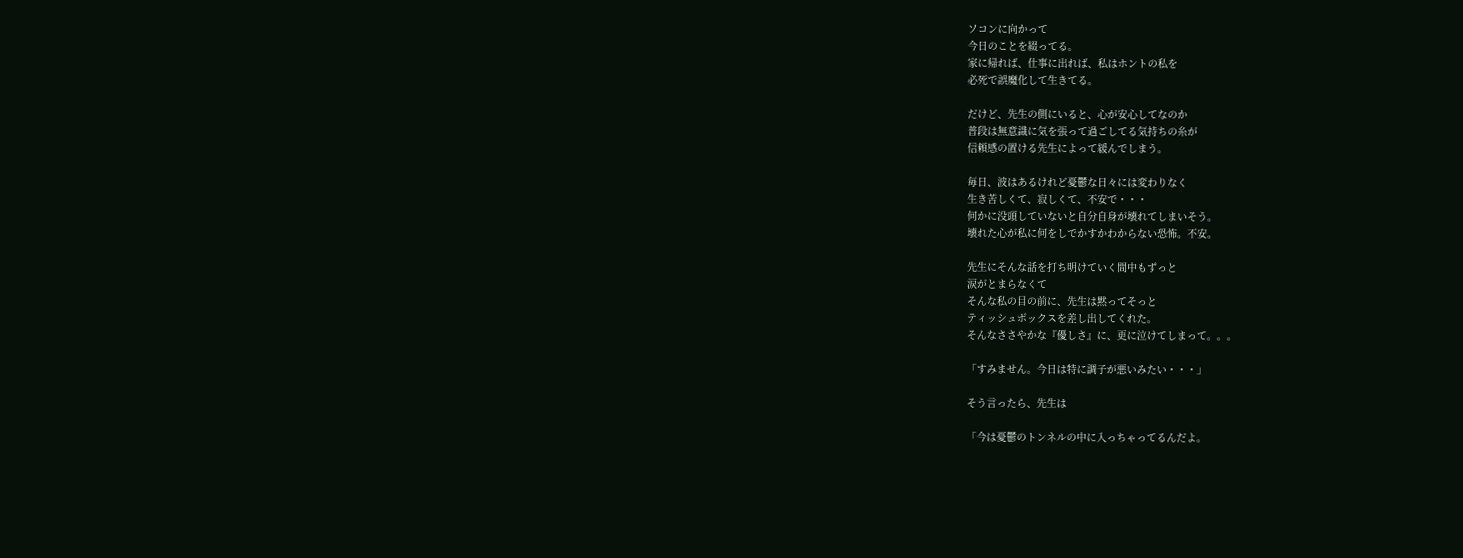ソコンに向かって
今日のことを綴ってる。
家に帰れば、仕事に出れば、私はホントの私を
必死で誤魔化して生きてる。

だけど、先生の側にいると、心が安心してなのか
普段は無意識に気を張って過ごしてる気持ちの糸が
信頼感の置ける先生によって緩んでしまう。

毎日、波はあるけれど憂鬱な日々には変わりなく
生き苦しくて、寂しくて、不安で・・・
何かに没頭していないと自分自身が壊れてしまいそう。
壊れた心が私に何をしでかすかわからない恐怖。不安。

先生にそんな話を打ち明けていく間中もずっと
涙がとまらなくて
そんな私の目の前に、先生は黙ってそっと
ティッシュボックスを差し出してくれた。
そんなささやかな『優しさ』に、更に泣けてしまって。。。

「すみません。今日は特に調子が悪いみたい・・・」

そう言ったら、先生は

「今は憂鬱のトンネルの中に入っちゃってるんだよ。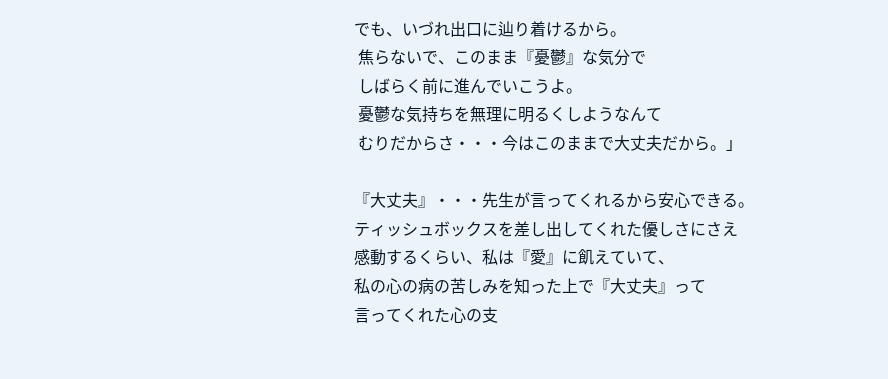でも、いづれ出口に辿り着けるから。
 焦らないで、このまま『憂鬱』な気分で
 しばらく前に進んでいこうよ。
 憂鬱な気持ちを無理に明るくしようなんて
 むりだからさ・・・今はこのままで大丈夫だから。」

『大丈夫』・・・先生が言ってくれるから安心できる。
ティッシュボックスを差し出してくれた優しさにさえ
感動するくらい、私は『愛』に飢えていて、
私の心の病の苦しみを知った上で『大丈夫』って
言ってくれた心の支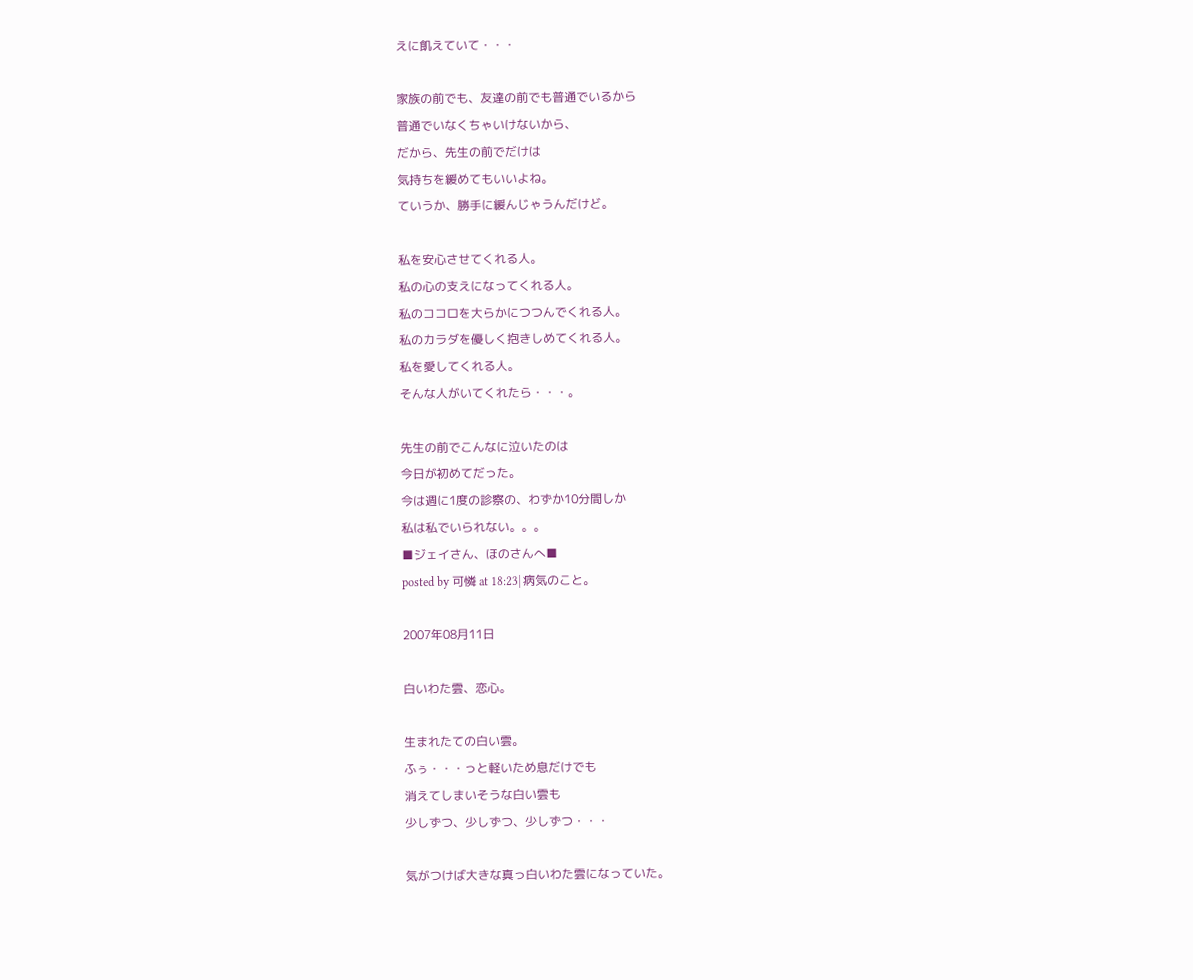えに飢えていて・・・

家族の前でも、友達の前でも普通でいるから
普通でいなくちゃいけないから、
だから、先生の前でだけは
気持ちを緩めてもいいよね。
ていうか、勝手に緩んじゃうんだけど。

私を安心させてくれる人。
私の心の支えになってくれる人。
私のココロを大らかにつつんでくれる人。
私のカラダを優しく抱きしめてくれる人。
私を愛してくれる人。
そんな人がいてくれたら・・・。

先生の前でこんなに泣いたのは
今日が初めてだった。
今は週に1度の診察の、わずか10分間しか
私は私でいられない。。。
■ジェイさん、ほのさんへ■
posted by 可憐 at 18:23| 病気のこと。

2007年08月11日

白いわた雲、恋心。

生まれたての白い雲。
ふぅ・・・っと軽いため息だけでも
消えてしまいそうな白い雲も
少しずつ、少しずつ、少しずつ・・・

気がつけば大きな真っ白いわた雲になっていた。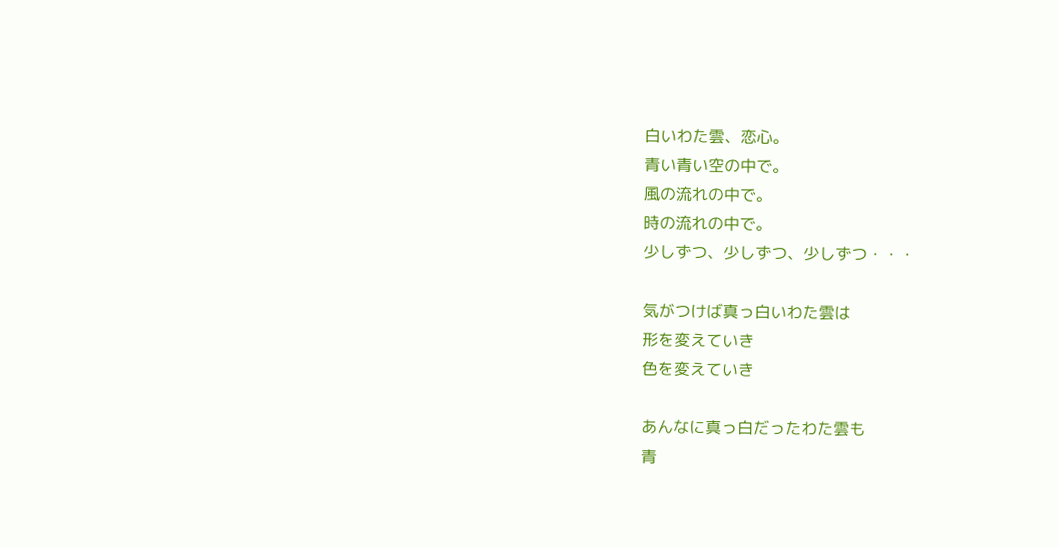白いわた雲、恋心。
青い青い空の中で。
風の流れの中で。
時の流れの中で。
少しずつ、少しずつ、少しずつ・・・

気がつけば真っ白いわた雲は
形を変えていき
色を変えていき

あんなに真っ白だったわた雲も
青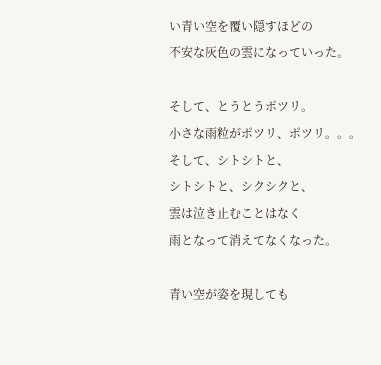い青い空を覆い隠すほどの
不安な灰色の雲になっていった。

そして、とうとうポツリ。
小さな雨粒がポツリ、ポツリ。。。
そして、シトシトと、
シトシトと、シクシクと、
雲は泣き止むことはなく
雨となって消えてなくなった。

青い空が姿を現しても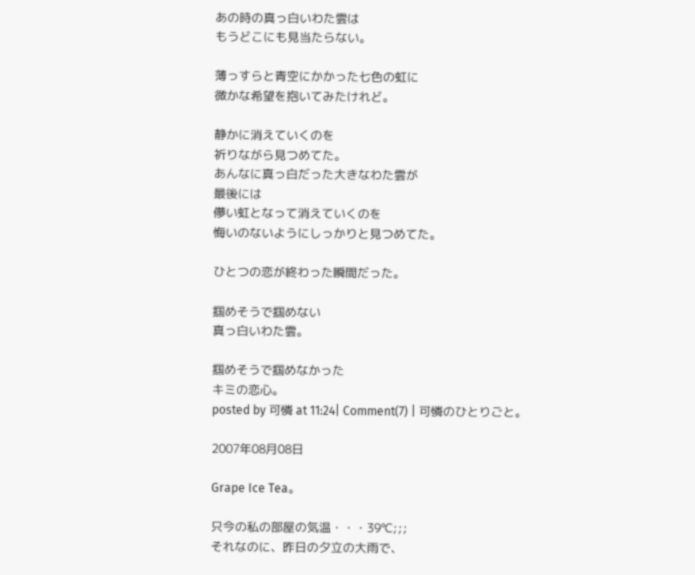あの時の真っ白いわた雲は
もうどこにも見当たらない。

薄っすらと青空にかかった七色の虹に
微かな希望を抱いてみたけれど。

静かに消えていくのを
祈りながら見つめてた。
あんなに真っ白だった大きなわた雲が
最後には
儚い虹となって消えていくのを
悔いのないようにしっかりと見つめてた。

ひとつの恋が終わった瞬間だった。

掴めそうで掴めない
真っ白いわた雲。

掴めそうで掴めなかった
キミの恋心。
posted by 可憐 at 11:24| Comment(7) | 可憐のひとりごと。

2007年08月08日

Grape Ice Tea。

只今の私の部屋の気温・・・39℃;;;
それなのに、昨日の夕立の大雨で、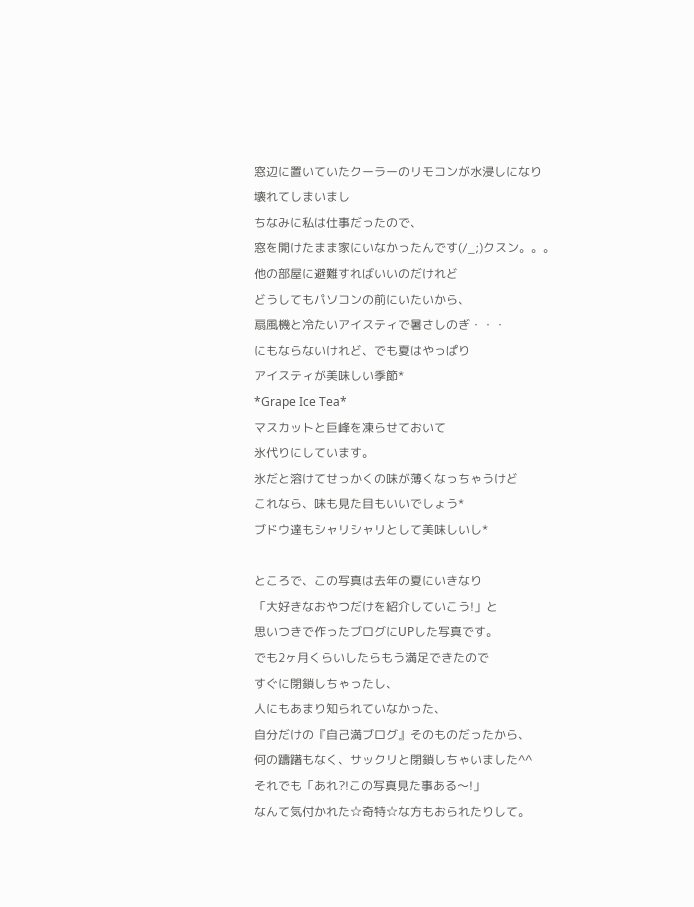窓辺に置いていたクーラーのリモコンが水浸しになり
壊れてしまいまし
ちなみに私は仕事だったので、
窓を開けたまま家にいなかったんです(/_;)クスン。。。
他の部屋に避難すればいいのだけれど
どうしてもパソコンの前にいたいから、
扇風機と冷たいアイスティで暑さしのぎ・・・
にもならないけれど、でも夏はやっぱり
アイスティが美味しい季節*
*Grape Ice Tea*
マスカットと巨峰を凍らせておいて
氷代りにしています。
氷だと溶けてせっかくの味が薄くなっちゃうけど
これなら、味も見た目もいいでしょう*
ブドウ達もシャリシャリとして美味しいし*

ところで、この写真は去年の夏にいきなり
「大好きなおやつだけを紹介していこう!」と
思いつきで作ったブログにUPした写真です。
でも2ヶ月くらいしたらもう満足できたので
すぐに閉鎖しちゃったし、
人にもあまり知られていなかった、
自分だけの『自己満ブログ』そのものだったから、
何の躊躇もなく、サックリと閉鎖しちゃいました^^
それでも「あれ?!この写真見た事ある〜!」
なんて気付かれた☆奇特☆な方もおられたりして。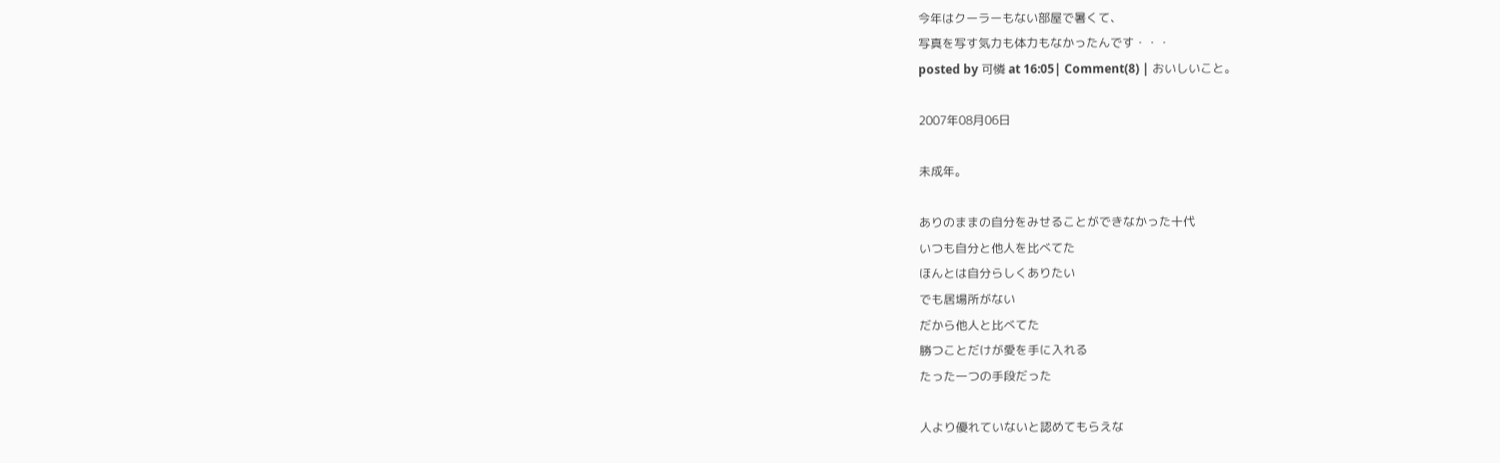今年はクーラーもない部屋で暑くて、
写真を写す気力も体力もなかったんです・・・
posted by 可憐 at 16:05| Comment(8) | おいしいこと。

2007年08月06日

未成年。

ありのままの自分をみせることができなかった十代
いつも自分と他人を比べてた
ほんとは自分らしくありたい
でも居場所がない
だから他人と比べてた
勝つことだけが愛を手に入れる
たった一つの手段だった

人より優れていないと認めてもらえな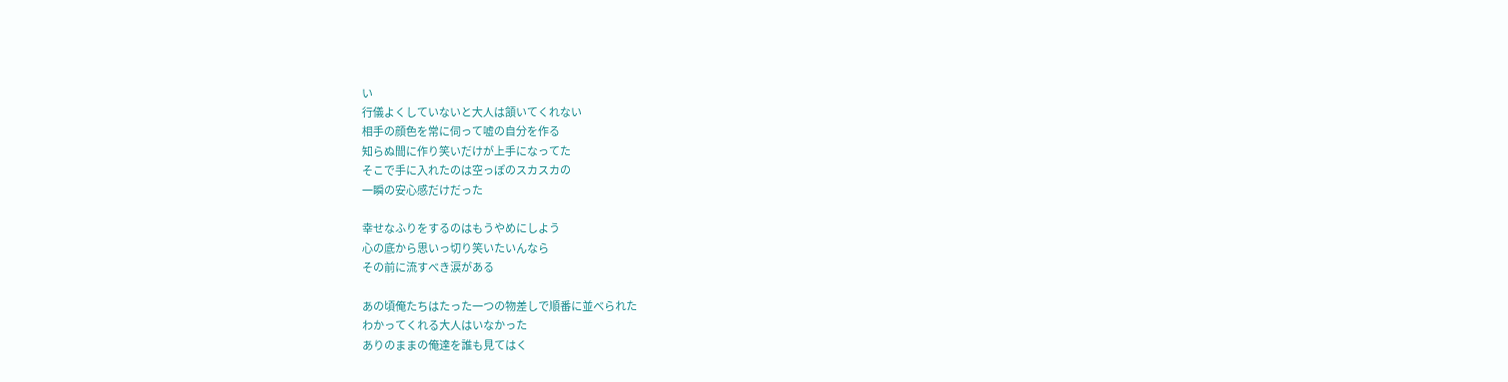い
行儀よくしていないと大人は頷いてくれない
相手の顔色を常に伺って嘘の自分を作る
知らぬ間に作り笑いだけが上手になってた
そこで手に入れたのは空っぽのスカスカの
一瞬の安心感だけだった

幸せなふりをするのはもうやめにしよう
心の底から思いっ切り笑いたいんなら
その前に流すべき涙がある

あの頃俺たちはたった一つの物差しで順番に並べられた
わかってくれる大人はいなかった
ありのままの俺達を誰も見てはく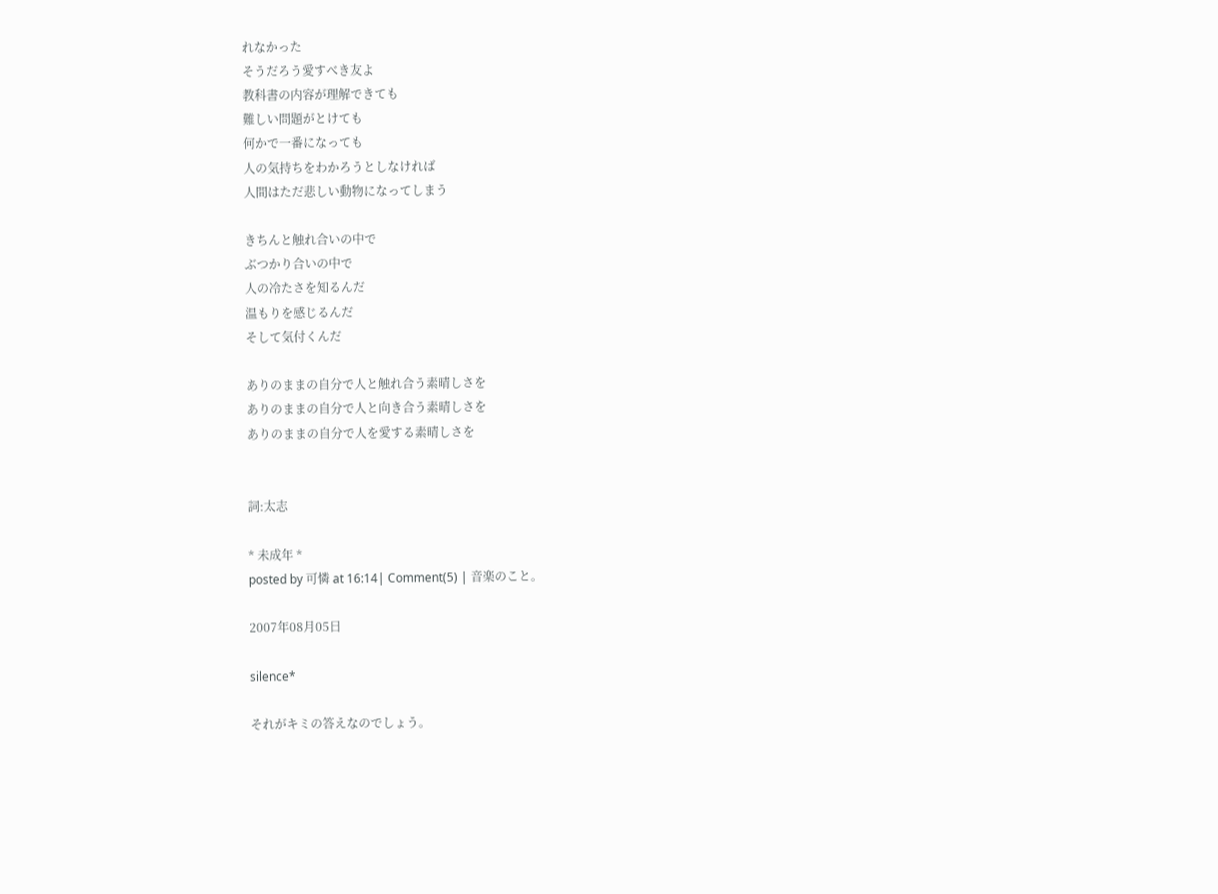れなかった
そうだろう愛すべき友よ
教科書の内容が理解できても
難しい問題がとけても
何かで一番になっても
人の気持ちをわかろうとしなければ
人間はただ悲しい動物になってしまう

きちんと触れ合いの中で
ぶつかり合いの中で
人の冷たさを知るんだ
温もりを感じるんだ
そして気付くんだ

ありのままの自分で人と触れ合う素晴しさを
ありのままの自分で人と向き合う素晴しさを
ありのままの自分で人を愛する素晴しさを


詞:太志

* 未成年 *
posted by 可憐 at 16:14| Comment(5) | 音楽のこと。

2007年08月05日

silence*

それがキミの答えなのでしょう。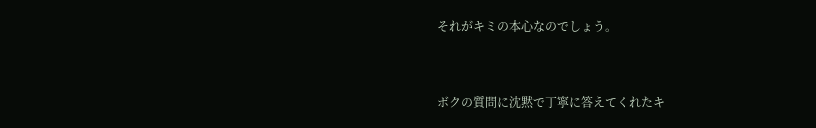それがキミの本心なのでしょう。


ボクの質問に沈黙で丁寧に答えてくれたキ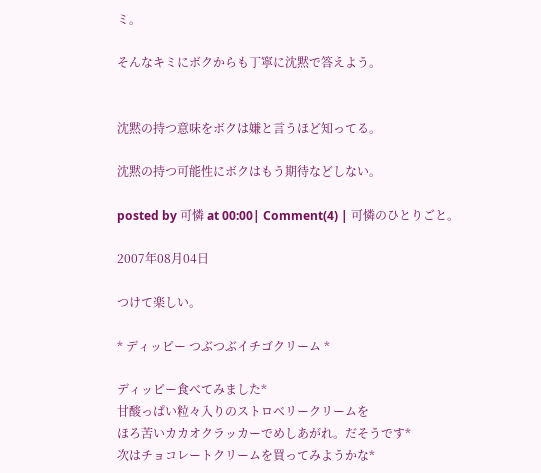ミ。

そんなキミにボクからも丁寧に沈黙で答えよう。


沈黙の持つ意味をボクは嫌と言うほど知ってる。

沈黙の持つ可能性にボクはもう期待などしない。

posted by 可憐 at 00:00| Comment(4) | 可憐のひとりごと。

2007年08月04日

つけて楽しい。

* ディッピー つぶつぶイチゴクリーム *

ディッピー食べてみました*
甘酸っぱい粒々入りのストロベリークリームを
ほろ苦いカカオクラッカーでめしあがれ。だそうです*
次はチョコレートクリームを買ってみようかな*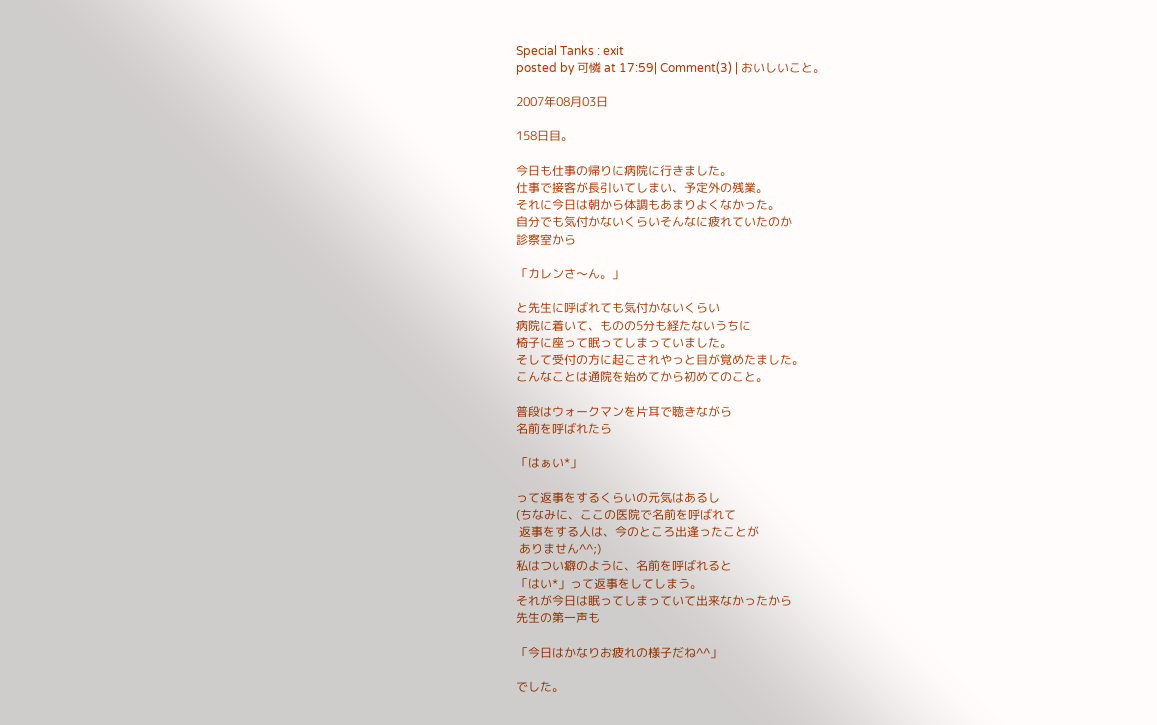Special Tanks : exit
posted by 可憐 at 17:59| Comment(3) | おいしいこと。

2007年08月03日

158日目。

今日も仕事の帰りに病院に行きました。
仕事で接客が長引いてしまい、予定外の残業。
それに今日は朝から体調もあまりよくなかった。
自分でも気付かないくらいそんなに疲れていたのか
診察室から

「カレンさ〜ん。」

と先生に呼ばれても気付かないくらい
病院に着いて、ものの5分も経たないうちに
椅子に座って眠ってしまっていました。
そして受付の方に起こされやっと目が覚めたました。
こんなことは通院を始めてから初めてのこと。

普段はウォークマンを片耳で聴きながら
名前を呼ばれたら

「はぁい*」

って返事をするくらいの元気はあるし
(ちなみに、ここの医院で名前を呼ばれて
 返事をする人は、今のところ出逢ったことが
 ありません^^;)
私はつい癖のように、名前を呼ばれると
「はい*」って返事をしてしまう。
それが今日は眠ってしまっていて出来なかったから
先生の第一声も

「今日はかなりお疲れの様子だね^^」

でした。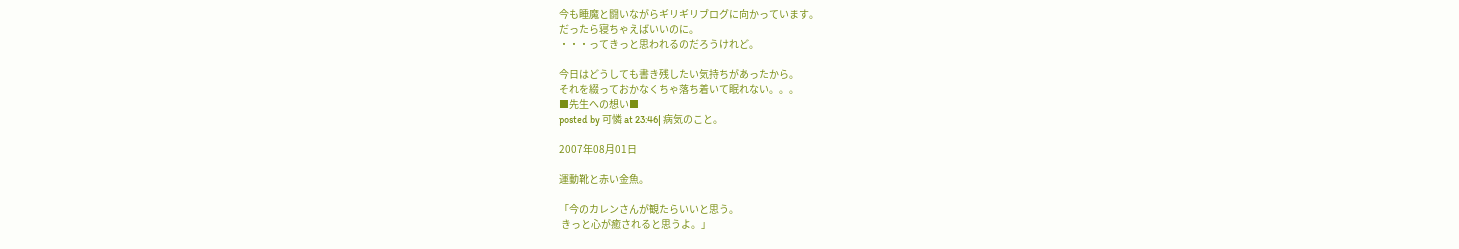今も睡魔と闘いながらギリギリブログに向かっています。
だったら寝ちゃえばいいのに。
・・・ってきっと思われるのだろうけれど。

今日はどうしても書き残したい気持ちがあったから。
それを綴っておかなくちゃ落ち着いて眠れない。。。
■先生への想い■
posted by 可憐 at 23:46| 病気のこと。

2007年08月01日

運動靴と赤い金魚。

「今のカレンさんが観たらいいと思う。
 きっと心が癒されると思うよ。」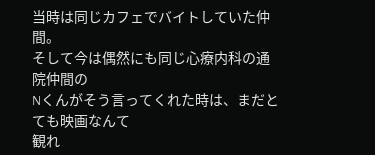当時は同じカフェでバイトしていた仲間。
そして今は偶然にも同じ心療内科の通院仲間の
Nくんがそう言ってくれた時は、まだとても映画なんて
観れ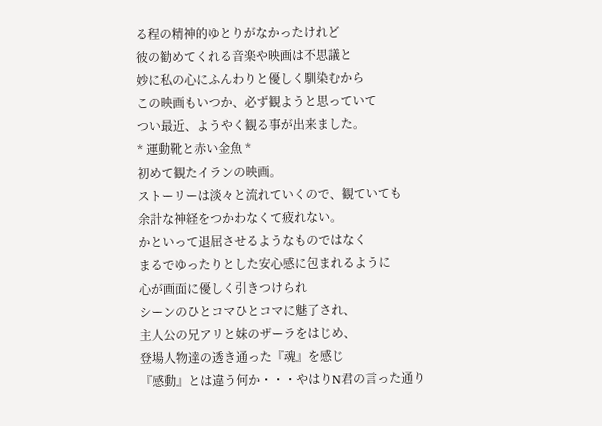る程の精神的ゆとりがなかったけれど
彼の勧めてくれる音楽や映画は不思議と
妙に私の心にふんわりと優しく馴染むから
この映画もいつか、必ず観ようと思っていて
つい最近、ようやく観る事が出来ました。
* 運動靴と赤い金魚 *
初めて観たイランの映画。
ストーリーは淡々と流れていくので、観ていても
余計な神経をつかわなくて疲れない。
かといって退屈させるようなものではなく
まるでゆったりとした安心感に包まれるように
心が画面に優しく引きつけられ
シーンのひとコマひとコマに魅了され、
主人公の兄アリと妹のザーラをはじめ、
登場人物達の透き通った『魂』を感じ
『感動』とは違う何か・・・やはりN君の言った通り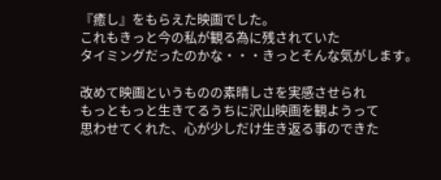『癒し』をもらえた映画でした。
これもきっと今の私が観る為に残されていた
タイミングだったのかな・・・きっとそんな気がします。

改めて映画というものの素晴しさを実感させられ
もっともっと生きてるうちに沢山映画を観ようって
思わせてくれた、心が少しだけ生き返る事のできた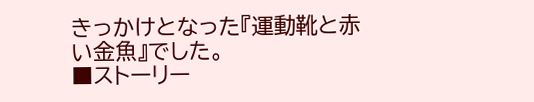きっかけとなった『運動靴と赤い金魚』でした。
■ストーリー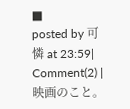■
posted by 可憐 at 23:59| Comment(2) | 映画のこと。